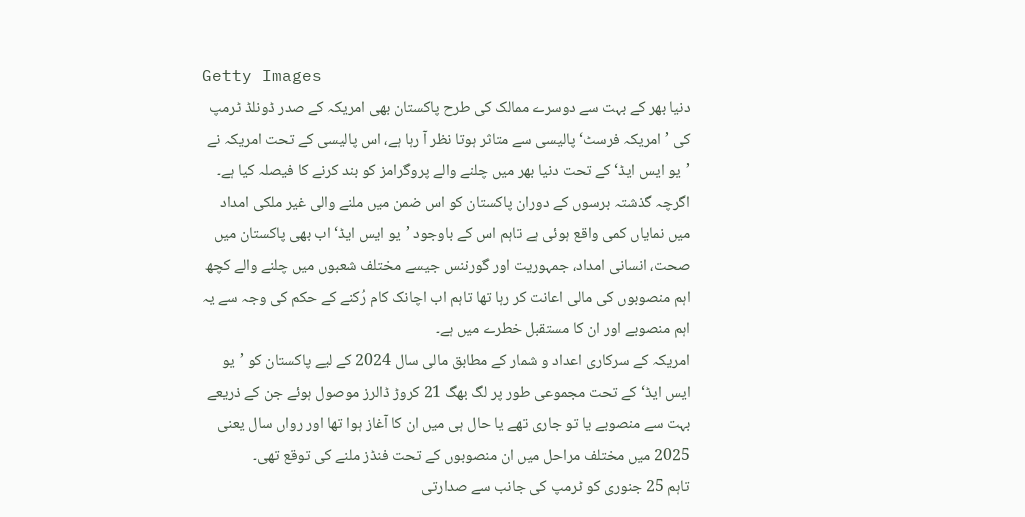Getty Images
دنیا بھر کے بہت سے دوسرے ممالک کی طرح پاکستان بھی امریکہ کے صدر ڈونلڈ ٹرمپ کی ’امریکہ فرسٹ‘ پالیسی سے متاثر ہوتا نظر آ رہا ہے، اس پالیسی کے تحت امریکہ نے ’یو ایس ایڈ‘ کے تحت دنیا بھر میں چلنے والے پروگرامز کو بند کرنے کا فیصلہ کیا ہے۔
اگرچہ گذشتہ برسوں کے دوران پاکستان کو اس ضمن میں ملنے والی غیر ملکی امداد میں نمایاں کمی واقع ہوئی ہے تاہم اس کے باوجود ’یو ایس ایڈ‘ اب بھی پاکستان میں صحت، انسانی امداد، جمہوریت اور گورننس جیسے مختلف شعبوں میں چلنے والے کچھ اہم منصوبوں کی مالی اعانت کر رہا تھا تاہم اب اچانک کام رُکنے کے حکم کی وجہ سے یہ اہم منصوبے اور ان کا مستقبل خطرے میں ہے۔
امریکہ کے سرکاری اعداد و شمار کے مطابق مالی سال 2024 کے لیے پاکستان کو ’یو ایس ایڈ‘ کے تحت مجموعی طور پر لگ بھگ 21 کروڑ ڈالرز موصول ہوئے جن کے ذریعے بہت سے منصوبے یا تو جاری تھے یا حال ہی میں ان کا آغاز ہوا تھا اور رواں سال یعنی 2025 میں مختلف مراحل میں ان منصوبوں کے تحت فنڈز ملنے کی توقع تھی۔
تاہم 25 جنوری کو ٹرمپ کی جانب سے صدارتی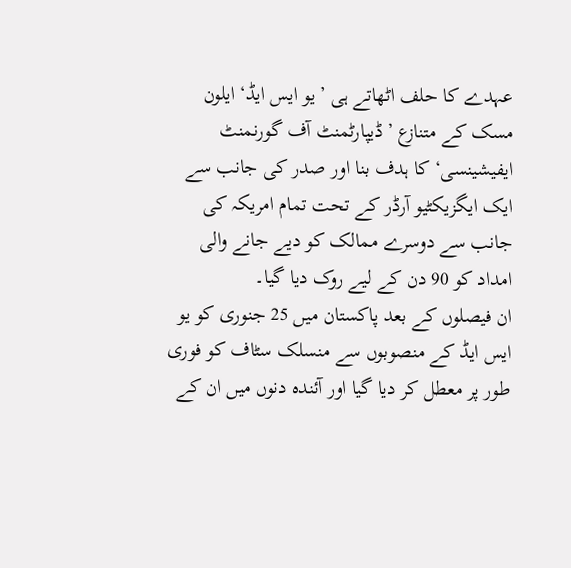عہدے کا حلف اٹھاتے ہی ’یو ایس ایڈ‘ ایلون مسک کے متنازع ’ڈیپارٹمنٹ آف گورنمنٹ ایفیشینسی‘ کا ہدف بنا اور صدر کی جانب سے ایک ایگزیکٹیو آرڈر کے تحت تمام امریکہ کی جانب سے دوسرے ممالک کو دیے جانے والی امداد کو 90 دن کے لیے روک دیا گیا۔
ان فیصلوں کے بعد پاکستان میں 25 جنوری کو یو ایس ایڈ کے منصوبوں سے منسلک سٹاف کو فوری طور پر معطل کر دیا گیا اور آئندہ دنوں میں ان کے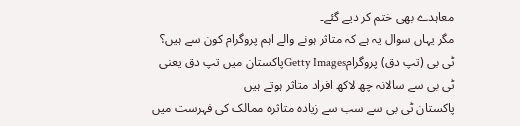معاہدے بھی ختم کر دیے گئے۔
مگر یہاں سوال یہ ہے کہ متاثر ہونے والے اہم پروگرام کون سے ہیں؟
ٹی بی (تپ دق) پروگرامGetty Imagesپاکستان میں تپ دق یعنی ٹی بی سے سالانہ چھ لاکھ افراد متاثر ہوتے ہیں
پاکستان ٹی بی سے سب سے زیادہ متاثرہ ممالک کی فہرست میں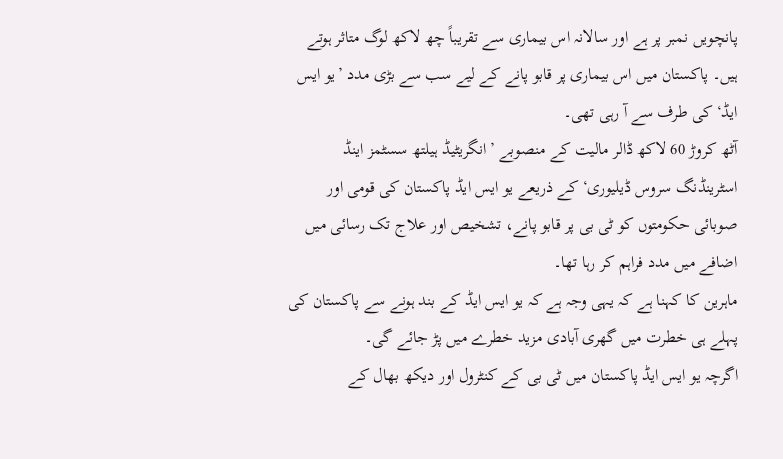پانچویں نمبر پر ہے اور سالانہ اس بیماری سے تقریباً چھ لاکھ لوگ متاثر ہوتے ہیں۔ پاکستان میں اس بیماری پر قابو پانے کے لیے سب سے بڑی مدد ’یو ایس ایڈ‘ کی طرف سے آ رہی تھی۔
آٹھ کروڑ 60 لاکھ ڈالر مالیت کے منصوبے ’انگریٹیڈ ہیلتھ سسٹمز اینڈ اسٹرینڈنگ سروس ڈیلیوری‘ کے ذریعے یو ایس ایڈ پاکستان کی قومی اور صوبائی حکومتوں کو ٹی بی پر قابو پانے، تشخیص اور علاج تک رسائی میں اضافے میں مدد فراہم کر رہا تھا۔
ماہرین کا کہنا ہے کہ یہی وجہ ہے کہ یو ایس ایڈ کے بند ہونے سے پاکستان کی پہلے ہی خطرت میں گھری آبادی مزید خطرے میں پڑ جائے گی۔
اگرچہ یو ایس ایڈ پاکستان میں ٹی بی کے کنٹرول اور دیکھ بھال کے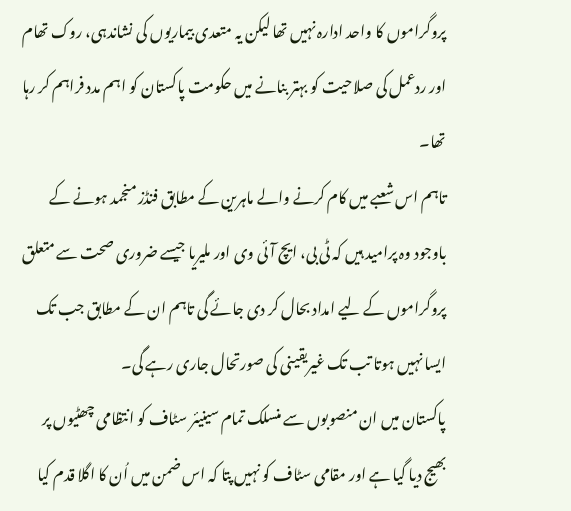پروگراموں کا واحد ادارہ نہیں تھا لیکن یہ متعدی بیماریوں کی نشاندہی، روک تھام اور ردعمل کی صلاحیت کو بہتر بنانے میں حکومت پاکستان کو اہم مدد فراہم کر رہا تھا۔
تاہم اس شعبے میں کام کرنے والے ماہرین کے مطابق فنڈز منجمد ہونے کے باوجود وہ پرامید ہیں کہ ٹی بی، ایچ آئی وی اور ملیریا جیسے ضروری صحت سے متعلق پروگراموں کے لیے امداد بحال کر دی جائے گی تاہم ان کے مطابق جب تک ایسا نہیں ہوتا تب تک غیریقینی کی صورتحال جاری رہے گی۔
پاکستان میں ان منصوبوں سے منسلک تمام سینیئر سٹاف کو انتظامی چھٹیوں پر بھیج دیا گیا ہے اور مقامی سٹاف کو نہیں پتا کہ اس ضمن میں اُن کا اگلا قدم کیا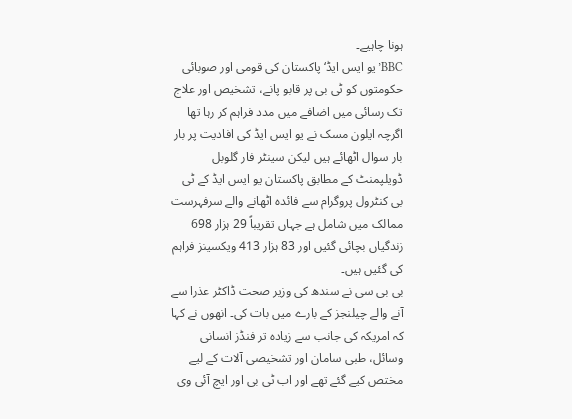ہونا چاہیے۔
BBC’یو ایس ایڈ‘ پاکستان کی قومی اور صوبائی حکومتوں کو ٹی بی پر قابو پانے، تشخیص اور علاج تک رسائی میں اضافے میں مدد فراہم کر رہا تھا
اگرچہ ایلون مسک نے یو ایس ایڈ کی افادیت پر بار بار سوال اٹھائے ہیں لیکن سینٹر فار گلوبل ڈویلپمنٹ کے مطابق پاکستان یو ایس ایڈ کے ٹی بی کنٹرول پروگرام سے فائدہ اٹھانے والے سرفہرست ممالک میں شامل ہے جہاں تقریباً 29 ہزار 698 زندگیاں بچائی گئیں اور 83 ہزار 413 ویکسینز فراہم کی گئیں ہیں۔
بی بی سی نے سندھ کی وزیر صحت ڈاکٹر عذرا سے آنے والے چیلنجز کے بارے میں بات کی۔ انھوں نے کہا کہ امریکہ کی جانب سے زیادہ تر فنڈز انسانی وسائل، طبی سامان اور تشخیصی آلات کے لیے مختص کیے گئے تھے اور اب ٹی بی اور ایچ آئی وی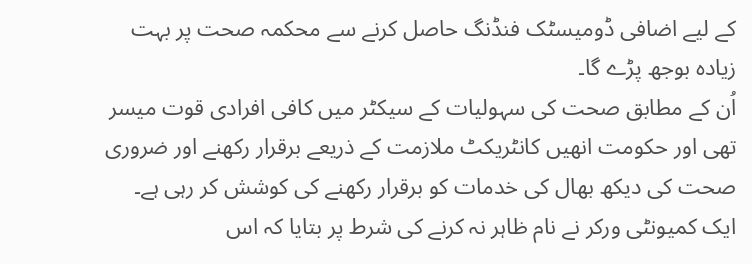کے لیے اضافی ڈومیسٹک فنڈنگ حاصل کرنے سے محکمہ صحت پر بہت زیادہ بوجھ پڑے گا۔
اُن کے مطابق صحت کی سہولیات کے سیکٹر میں کافی افرادی قوت میسر تھی اور حکومت انھیں کانٹریکٹ ملازمت کے ذریعے برقرار رکھنے اور ضروری صحت کی دیکھ بھال کی خدمات کو برقرار رکھنے کی کوشش کر رہی ہے۔
ایک کمیونٹی ورکر نے نام ظاہر نہ کرنے کی شرط پر بتایا کہ اس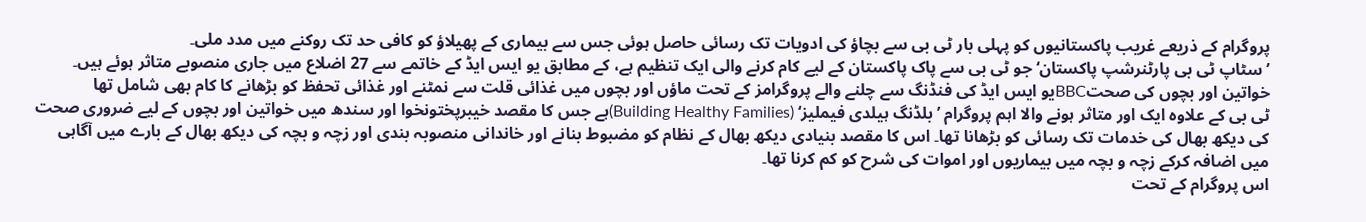پروگرام کے ذریعے غریب پاکستانیوں کو پہلی بار ٹی بی سے بچاؤ کی ادویات تک رسائی حاصل ہوئی جس سے بیماری کے پھیلاؤ کو کافی حد تک روکنے میں مدد ملی۔
’سٹاپ ٹی بی پارٹنرشپ پاکستان‘ جو ٹی بی سے پاک پاکستان کے لیے کام کرنے والی ایک تنظیم ہے، کے مطابق یو ایس ایڈ کے خاتمے سے 27 اضلاع میں جاری منصوبے متاثر ہوئے ہیں۔
خواتین اور بچوں کی صحتBBCیو ایس ایڈ کی فنڈنگ سے چلنے والے پروگرامز کے تحت ماؤں اور بچوں میں غذائی قلت سے نمٹنے اور غذائی تحفظ کو بڑھانے کا کام بھی شامل تھا
ٹی بی کے علاوہ ایک اور متاثر ہونے والا اہم پروگرام ’بلڈنگ ہیلدی فیملیز‘ (Building Healthy Families)ہے جس کا مقصد خیبرپختونخوا اور سندھ میں خواتین اور بچوں کے لیے ضروری صحت کی دیکھ بھال کی خدمات تک رسائی کو بڑھانا تھا۔ اس کا مقصد بنیادی دیکھ بھال کے نظام کو مضبوط بنانے اور خاندانی منصوبہ بندی اور زچہ و بچہ کی دیکھ بھال کے بارے میں آگاہی میں اضافہ کرکے زچہ و بچہ میں بیماریوں اور اموات کی شرح کو کم کرنا تھا۔
اس پروگرام کے تحت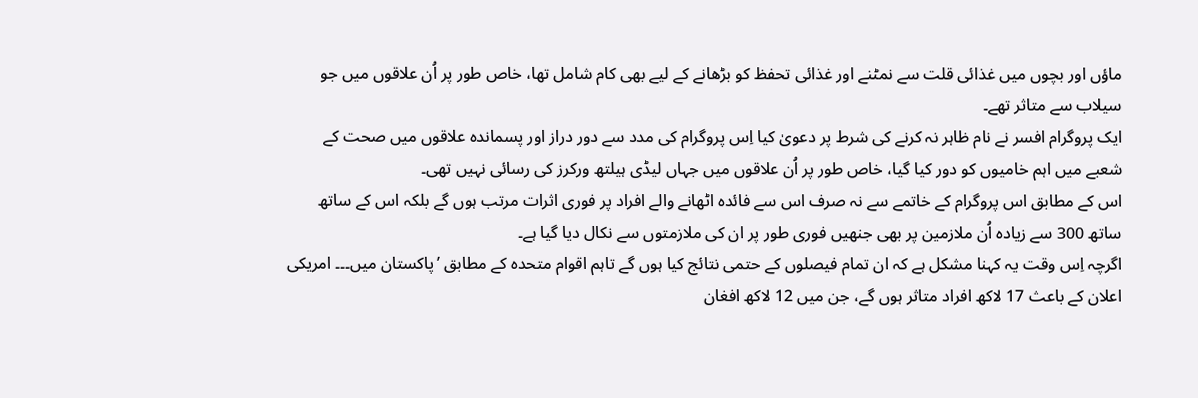ماؤں اور بچوں میں غذائی قلت سے نمٹنے اور غذائی تحفظ کو بڑھانے کے لیے بھی کام شامل تھا، خاص طور پر اُن علاقوں میں جو سیلاب سے متاثر تھے۔
ایک پروگرام افسر نے نام ظاہر نہ کرنے کی شرط پر دعویٰ کیا اِس پروگرام کی مدد سے دور دراز اور پسماندہ علاقوں میں صحت کے شعبے میں اہم خامیوں کو دور کیا گیا، خاص طور پر اُن علاقوں میں جہاں لیڈی ہیلتھ ورکرز کی رسائی نہیں تھی۔
اس کے مطابق اس پروگرام کے خاتمے سے نہ صرف اس سے فائدہ اٹھانے والے افراد پر فوری اثرات مرتب ہوں گے بلکہ اس کے ساتھ ساتھ 300 سے زیادہ اُن ملازمین پر بھی جنھیں فوری طور پر ان کی ملازمتوں سے نکال دیا گیا ہے۔
اگرچہ اِس وقت یہ کہنا مشکل ہے کہ ان تمام فیصلوں کے حتمی نتائج کیا ہوں گے تاہم اقوام متحدہ کے مطابق ’پاکستان میں۔۔۔ امریکی اعلان کے باعث 17 لاکھ افراد متاثر ہوں گے، جن میں 12 لاکھ افغان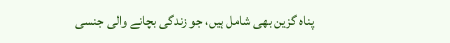پناہ گزین بھی شامل ہیں، جو زندگی بچانے والی جنسی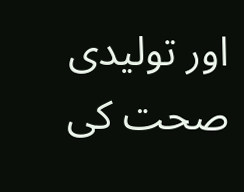اور تولیدی صحت کی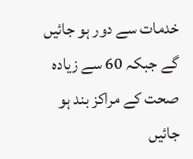خدمات سے دور ہو جائیں گے جبکہ 60 سے زیادہ صحت کے مراکز بند ہو جائیں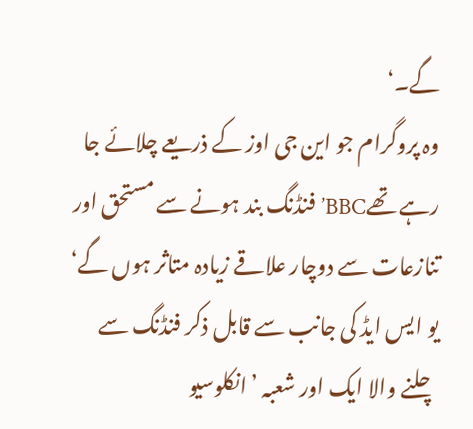گے۔‘
وہ پروگرام جو این جی اوز کے ذریعے چلائے جا رہے تھےBBC’فنڈنگ بند ہونے سے مستحق اور تنازعات سے دوچار علاقے زیادہ متاثر ہوں گے‘
یو ایس ایڈ کی جانب سے قابل ذکر فنڈنگ سے چلنے والا ایک اور شعبہ ’انکلوسیو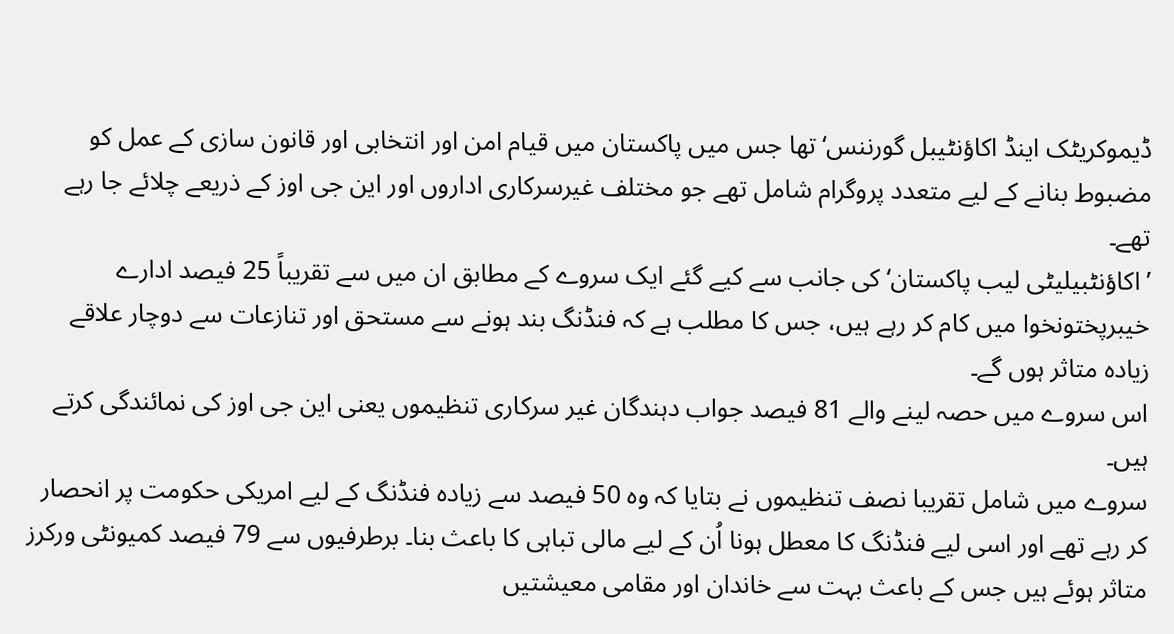ڈیموکریٹک اینڈ اکاؤنٹیبل گورننس‘ تھا جس میں پاکستان میں قیام امن اور انتخابی اور قانون سازی کے عمل کو مضبوط بنانے کے لیے متعدد پروگرام شامل تھے جو مختلف غیرسرکاری اداروں اور این جی اوز کے ذریعے چلائے جا رہے تھے۔
’اکاؤنٹبیلیٹی لیب پاکستان‘ کی جانب سے کیے گئے ایک سروے کے مطابق ان میں سے تقریباً 25 فیصد ادارے خیبرپختونخوا میں کام کر رہے ہیں، جس کا مطلب ہے کہ فنڈنگ بند ہونے سے مستحق اور تنازعات سے دوچار علاقے زیادہ متاثر ہوں گے۔
اس سروے میں حصہ لینے والے 81 فیصد جواب دہندگان غیر سرکاری تنظیموں یعنی این جی اوز کی نمائندگی کرتے ہیں۔
سروے میں شامل تقریبا نصف تنظیموں نے بتایا کہ وہ 50 فیصد سے زیادہ فنڈنگ کے لیے امریکی حکومت پر انحصار کر رہے تھے اور اسی لیے فنڈنگ کا معطل ہونا اُن کے لیے مالی تباہی کا باعث بنا۔ برطرفیوں سے 79 فیصد کمیونٹی ورکرز متاثر ہوئے ہیں جس کے باعث بہت سے خاندان اور مقامی معیشتیں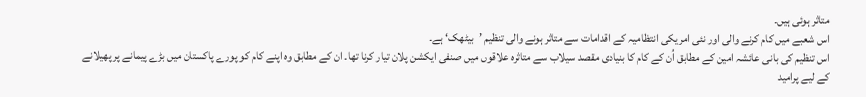متاثر ہوئی ہیں۔
اس شعبے میں کام کرنے والی اور نئی امریکی انتظامیہ کے اقدامات سے متاثر ہونے والی تنظیم ’بیٹھک‘ ہے۔
اس تنظیم کی بانی عائشہ امین کے مطابق اُن کے کام کا بنیادی مقصد سیلاب سے متاثرہ علاقوں میں صنفی ایکشن پلان تیار کرنا تھا۔ ان کے مطابق وہ اپنے کام کو پورے پاکستان میں بڑے پیمانے پر پھیلانے کے لیے پرامید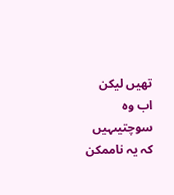تھیں لیکن اب وہ سوچتیںہیں کہ یہ ناممکن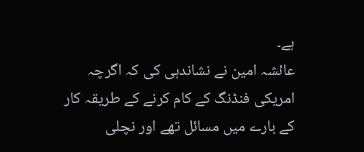ہے۔
عائشہ امین نے نشاندہی کی کہ اگرچہ امریکی فنڈنگ کے کام کرنے کے طریقہ کار کے بارے میں مسائل تھے اور نچلی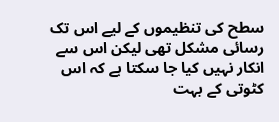سطح کی تنظیموں کے لیے اس تک رسائی مشکل تھی لیکن اس سے انکار نہیں کیا جا سکتا ہے کہ اس کٹوتی کے بہت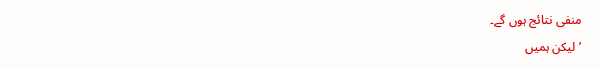منفی نتائج ہوں گے۔
’لیکن ہمیں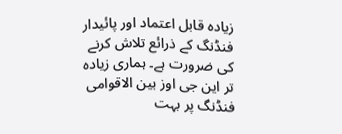زیادہ قابل اعتماد اور پائیدار فنڈنگ کے ذرائع تلاش کرنے کی ضرورت ہے۔ ہماری زیادہ تر این جی اوز بین الاقوامی فنڈنگ پر بہت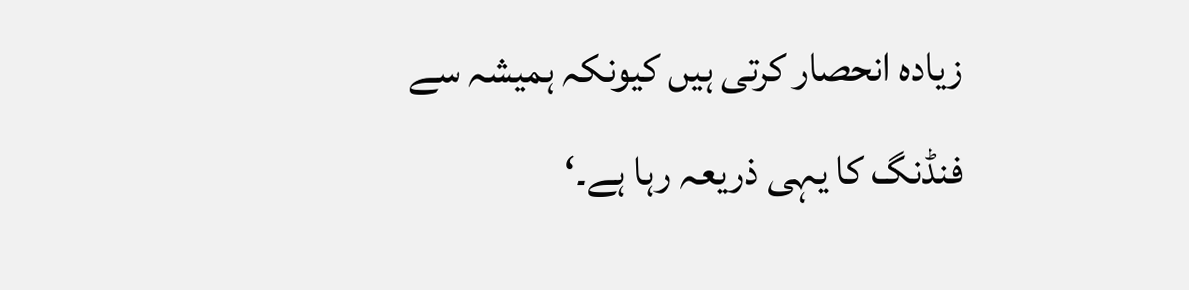زیادہ انحصار کرتی ہیں کیونکہ ہمیشہ سے فنڈنگ کا یہی ذریعہ رہا ہے۔‘